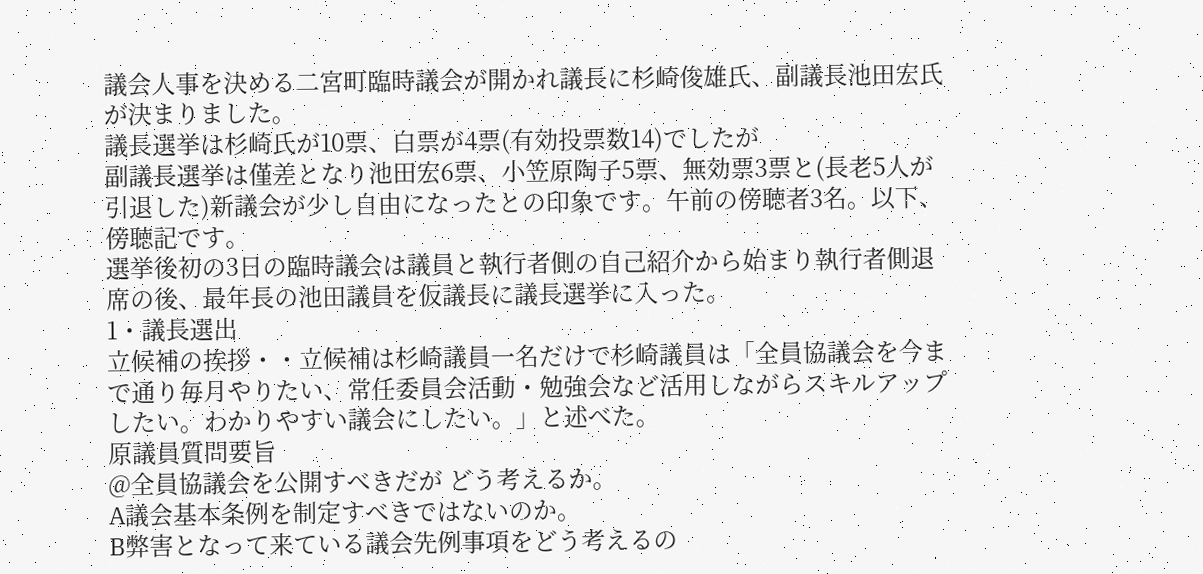議会人事を決める二宮町臨時議会が開かれ議長に杉崎俊雄氏、副議長池田宏氏が決まりました。
議長選挙は杉崎氏が10票、白票が4票(有効投票数14)でしたが
副議長選挙は僅差となり池田宏6票、小笠原陶子5票、無効票3票と(長老5人が引退した)新議会が少し自由になったとの印象です。午前の傍聴者3名。以下、傍聴記です。
選挙後初の3日の臨時議会は議員と執行者側の自己紹介から始まり執行者側退席の後、最年長の池田議員を仮議長に議長選挙に入った。
1・議長選出
立候補の挨拶・・立候補は杉崎議員一名だけで杉崎議員は「全員協議会を今まで通り毎月やりたい、常任委員会活動・勉強会など活用しながらスキルアップしたい。わかりやすい議会にしたい。」と述べた。
原議員質問要旨
@全員協議会を公開すべきだが どう考えるか。
A議会基本条例を制定すべきではないのか。
B弊害となって来ている議会先例事項をどう考えるの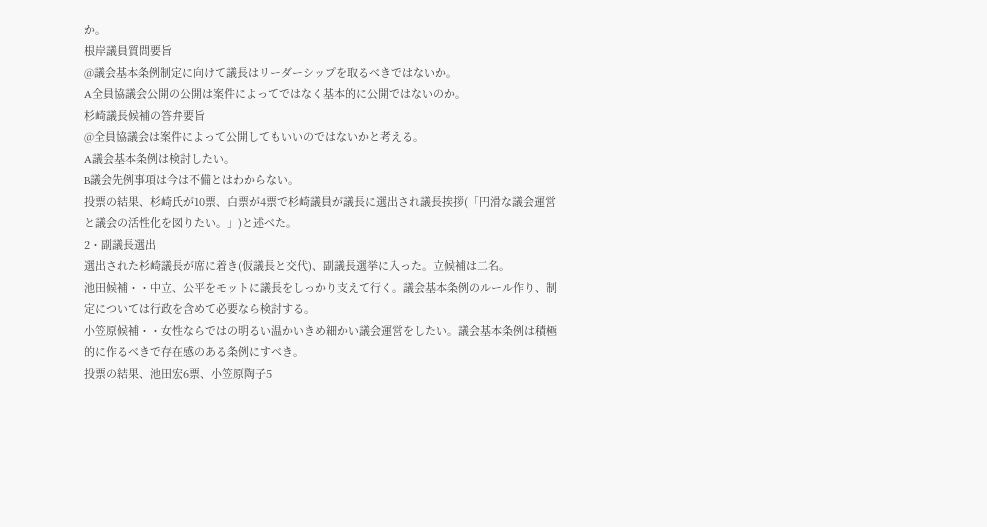か。
根岸議員質問要旨
@議会基本条例制定に向けて議長はリーダーシップを取るべきではないか。
A全員協議会公開の公開は案件によってではなく基本的に公開ではないのか。
杉崎議長候補の答弁要旨
@全員協議会は案件によって公開してもいいのではないかと考える。
A議会基本条例は検討したい。
B議会先例事項は今は不備とはわからない。
投票の結果、杉崎氏が10票、白票が4票で杉崎議員が議長に選出され議長挨拶(「円滑な議会運営と議会の活性化を図りたい。」)と述べた。
2・副議長選出
選出された杉崎議長が席に着き(仮議長と交代)、副議長選挙に入った。立候補は二名。
池田候補・・中立、公平をモットに議長をしっかり支えて行く。議会基本条例のルール作り、制定については行政を含めて必要なら検討する。
小笠原候補・・女性ならではの明るい温かいきめ細かい議会運営をしたい。議会基本条例は積極的に作るべきで存在感のある条例にすべき。
投票の結果、池田宏6票、小笠原陶子5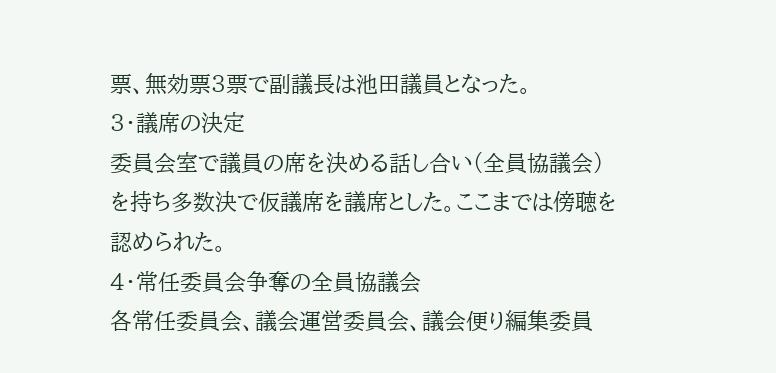票、無効票3票で副議長は池田議員となった。
3・議席の決定
委員会室で議員の席を決める話し合い(全員協議会)を持ち多数決で仮議席を議席とした。ここまでは傍聴を認められた。
4・常任委員会争奪の全員協議会
各常任委員会、議会運営委員会、議会便り編集委員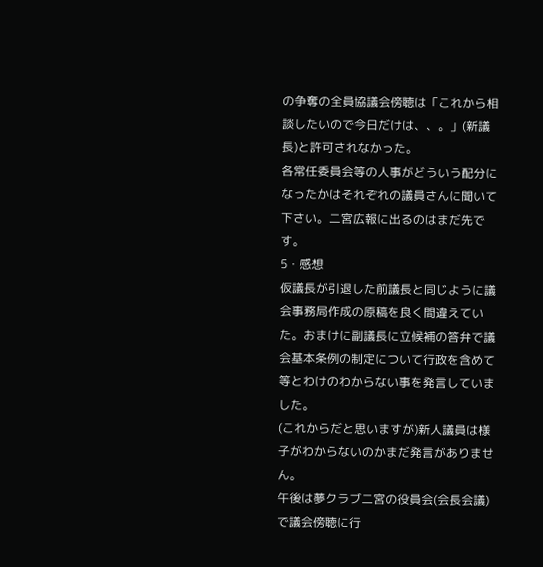の争奪の全員協議会傍聴は「これから相談したいので今日だけは、、。」(新議長)と許可されなかった。
各常任委員会等の人事がどういう配分になったかはそれぞれの議員さんに聞いて下さい。二宮広報に出るのはまだ先です。
5・感想
仮議長が引退した前議長と同じように議会事務局作成の原稿を良く間違えていた。おまけに副議長に立候補の答弁で議会基本条例の制定について行政を含めて等とわけのわからない事を発言していました。
(これからだと思いますが)新人議員は様子がわからないのかまだ発言がありません。
午後は夢クラブ二宮の役員会(会長会議)で議会傍聴に行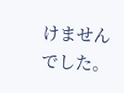けませんでした。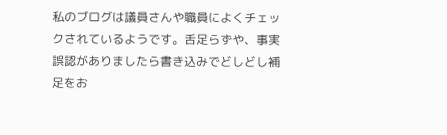私のブログは議員さんや職員によくチェックされているようです。舌足らずや、事実誤認がありましたら書き込みでどしどし補足をお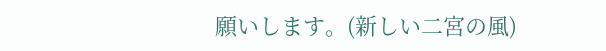願いします。(新しい二宮の風)